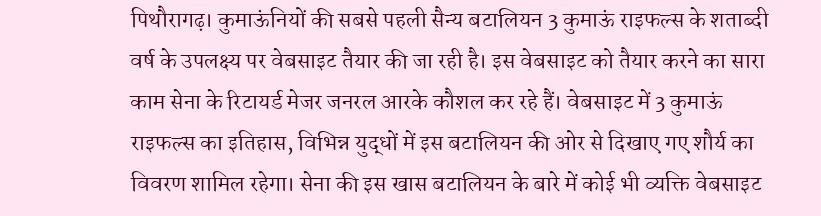पिथौरागढ़। कुमाऊंनियों की सबसे पहली सैन्य बटालियन 3 कुमाऊं राइफल्स के शताब्दी वर्ष के उपलक्ष्य पर वेबसाइट तैयार की जा रही है। इस वेबसाइट को तैयार करने का सारा काम सेना के रिटायर्ड मेजर जनरल आरके कौशल कर रहे हैं। वेबसाइट में 3 कुमाऊं राइफल्स का इतिहास, विभिन्न युद्धों में इस बटालियन की ओर से दिखाए गए शौर्य का विवरण शामिल रहेगा। सेना की इस खास बटालियन के बारे में कोई भी व्यक्ति वेबसाइट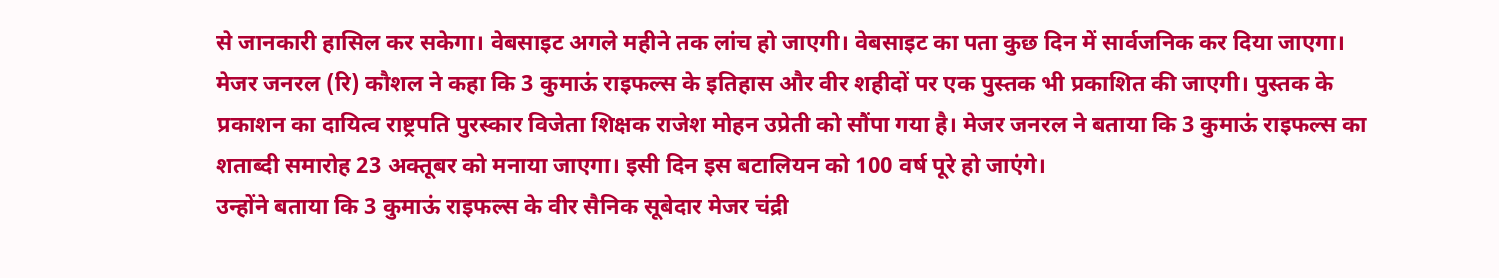से जानकारी हासिल कर सकेगा। वेबसाइट अगले महीने तक लांच हो जाएगी। वेबसाइट का पता कुछ दिन में सार्वजनिक कर दिया जाएगा।
मेजर जनरल (रि) कौशल ने कहा कि 3 कुमाऊं राइफल्स के इतिहास और वीर शहीदों पर एक पुस्तक भी प्रकाशित की जाएगी। पुस्तक के प्रकाशन का दायित्व राष्ट्रपति पुरस्कार विजेता शिक्षक राजेश मोहन उप्रेती को सौंपा गया है। मेजर जनरल ने बताया कि 3 कुमाऊं राइफल्स का शताब्दी समारोह 23 अक्तूबर को मनाया जाएगा। इसी दिन इस बटालियन को 100 वर्ष पूरे हो जाएंगे।
उन्होंने बताया कि 3 कुमाऊं राइफल्स के वीर सैनिक सूबेदार मेजर चंद्री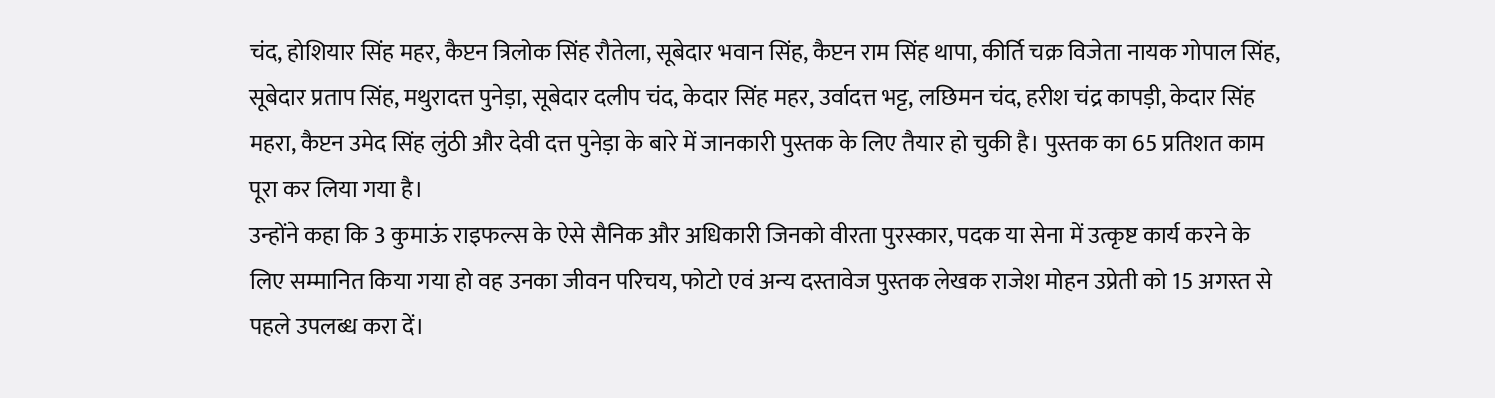चंद, होशियार सिंह महर, कैप्टन त्रिलोक सिंह रौतेला, सूबेदार भवान सिंह, कैप्टन राम सिंह थापा, कीर्ति चक्र विजेता नायक गोपाल सिंह, सूबेदार प्रताप सिंह, मथुरादत्त पुनेड़ा, सूबेदार दलीप चंद, केदार सिंह महर, उर्वादत्त भट्ट, लछिमन चंद, हरीश चंद्र कापड़ी, केदार सिंह महरा, कैप्टन उमेद सिंह लुंठी और देवी दत्त पुनेड़ा के बारे में जानकारी पुस्तक के लिए तैयार हो चुकी है। पुस्तक का 65 प्रतिशत काम पूरा कर लिया गया है।
उन्होंने कहा कि 3 कुमाऊं राइफल्स के ऐसे सैनिक और अधिकारी जिनको वीरता पुरस्कार, पदक या सेना में उत्कृष्ट कार्य करने के लिए सम्मानित किया गया हो वह उनका जीवन परिचय, फोटो एवं अन्य दस्तावेज पुस्तक लेखक राजेश मोहन उप्रेती को 15 अगस्त से पहले उपलब्ध करा दें।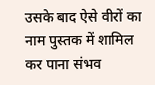उसके बाद ऐसे वीरों का नाम पुस्तक में शामिल कर पाना संभव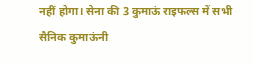नहीं होगा। सेना की 3 कुमाऊं राइफल्स में सभी सैनिक कुमाऊंनी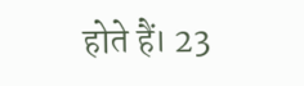होते हैं। 23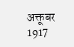अक्तूबर 1917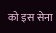को इस सेना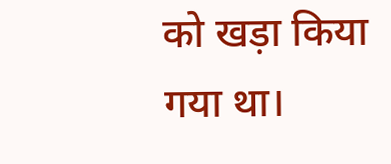को खड़ा किया गया था।